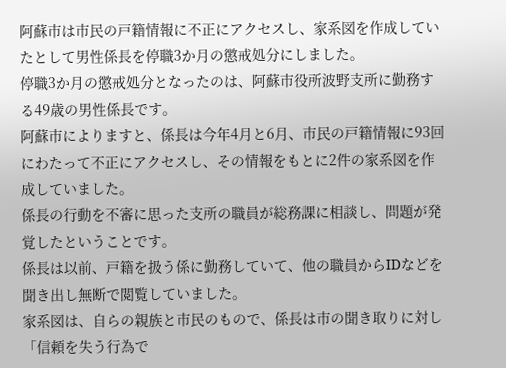阿蘇市は市民の戸籍情報に不正にアクセスし、家系図を作成していたとして男性係長を停職3か月の懲戒処分にしました。
停職3か月の懲戒処分となったのは、阿蘇市役所波野支所に勤務する49歳の男性係長です。
阿蘇市によりますと、係長は今年4月と6月、市民の戸籍情報に93回にわたって不正にアクセスし、その情報をもとに2件の家系図を作成していました。
係長の行動を不審に思った支所の職員が総務課に相談し、問題が発覚したということです。
係長は以前、戸籍を扱う係に勤務していて、他の職員からIDなどを聞き出し無断で閲覧していました。
家系図は、自らの親族と市民のもので、係長は市の聞き取りに対し「信頼を失う行為で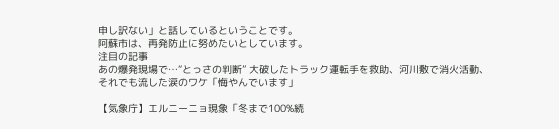申し訳ない」と話しているということです。
阿蘇市は、再発防止に努めたいとしています。
注目の記事
あの爆発現場で…“とっさの判断” 大破したトラック運転手を救助、河川敷で消火活動、それでも流した涙のワケ「悔やんでいます」

【気象庁】エルニーニョ現象「冬まで100%続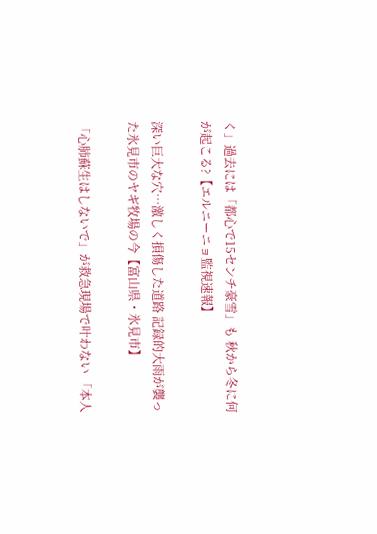く」過去には「都心で15センチ豪雪」も 秋から冬に何が起こる?【エルニーニョ監視速報】

深い巨大な穴…激しく損傷した道路 記録的大雨が襲った氷見市のヤギ牧場の今【富山県・氷見市】

「心肺蘇生はしないで」が救急現場で叶わない 「本人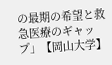の最期の希望と救急医療のギャップ」【岡山大学】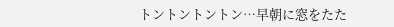トントントントン…早朝に窓をたた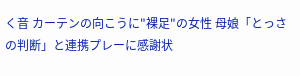く音 カーテンの向こうに"裸足"の女性 母娘「とっさの判断」と連携プレーに感謝状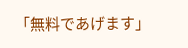「無料であげます」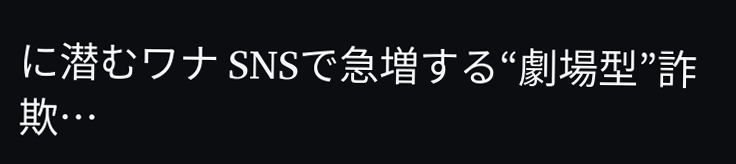に潜むワナ SNSで急増する“劇場型”詐欺…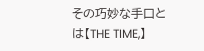その巧妙な手口とは【THE TIME,】